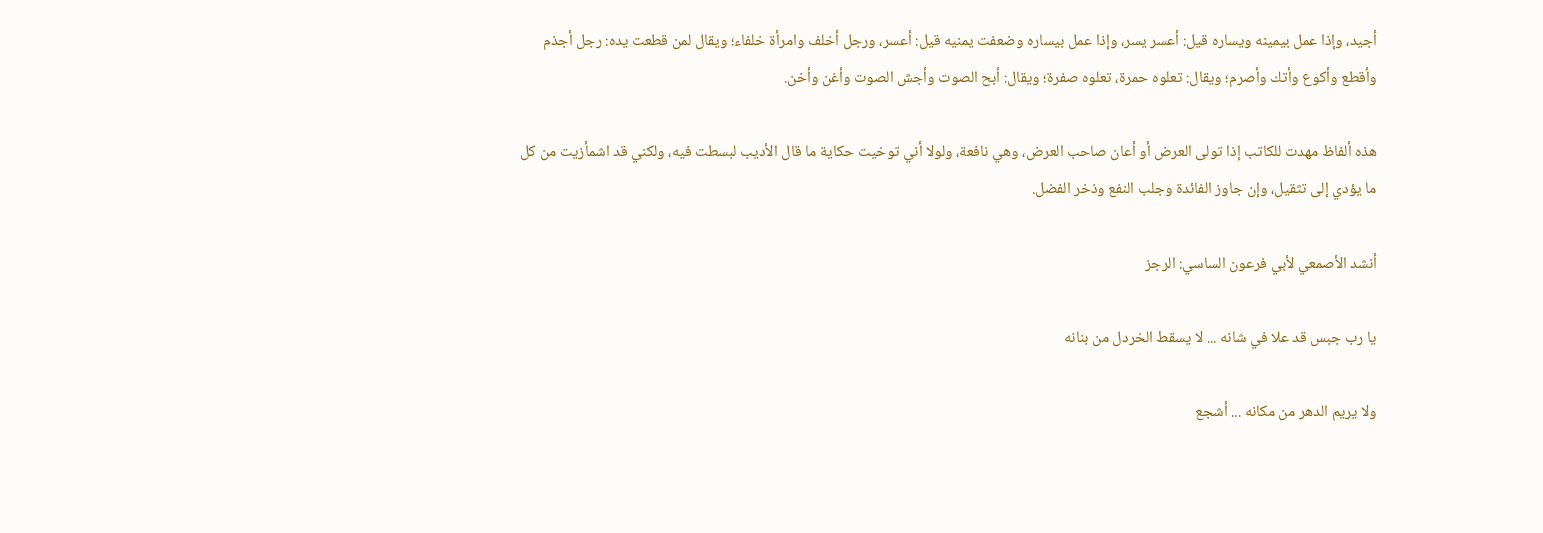أجيد، وإذا عمل بيمينه ويساره قيل: أعسر يسر، وإذا عمل بيساره وضعفت يمنيه قيل: أعسر، ورجل أخلف وامرأة خلفاء؛ ويقال لمن قطعت يده: رجل أجذم وأقطع وأكوع وأتك وأصرم؛ ويقال: تعلوه حمرة، تعلوه صفرة؛ ويقال: أبح الصوت وأجش الصوت وأغن وأخن.

هذه ألفاظ مهدت للكاتب إذا تولى العرض أو أعان صاحب العرض، وهي نافعة، ولولا أني توخيت حكاية ما قال الأديب لبسطت فيه، ولكني قد اشمأزيت من كل ما يؤدي إلى تثقيل، وإن جاوز الفائدة وجلب النفع وذخر الفضل.

أنشد الأصمعي لأبي فرعون الساسي: الرجز

يا رب جبس قد علا في شانه ... لا يسقط الخردل من بنانه

ولا يريم الدهر من مكانه ... أشجع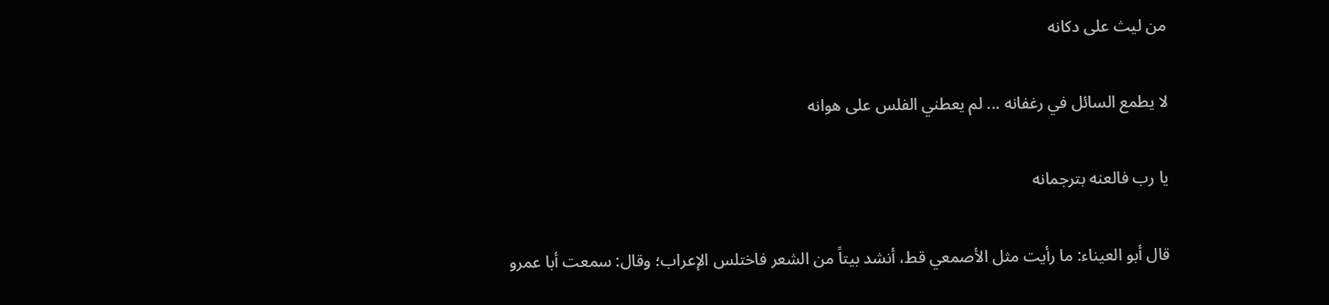من ليث على دكانه

لا يطمع السائل في رغفانه ... لم يعطني الفلس على هوانه

يا رب فالعنه بترجمانه

قال أبو العيناء: ما رأيت مثل الأصمعي قط، أنشد بيتاً من الشعر فاختلس الإعراب؛ وقال: سمعت أبا عمرو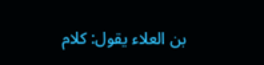بن العلاء يقول: كلام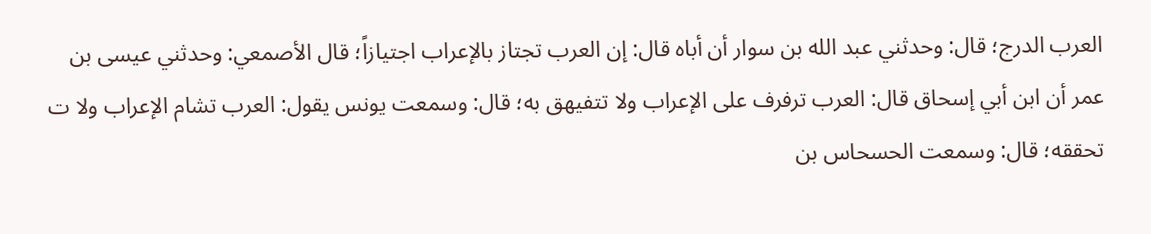العرب الدرج؛ قال: وحدثني عبد الله بن سوار أن أباه قال: إن العرب تجتاز بالإعراب اجتيازاً؛ قال الأصمعي: وحدثني عيسى بن عمر أن ابن أبي إسحاق قال: العرب ترفرف على الإعراب ولا تتفيهق به؛ قال: وسمعت يونس يقول: العرب تشام الإعراب ولا ت تحققه؛ قال: وسمعت الحسحاس بن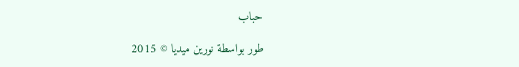حباب

طور بواسطة نورين ميديا © 2015